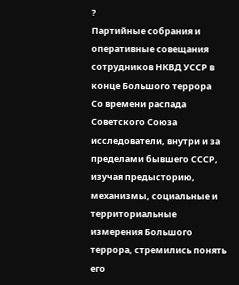?
Партийные собрания и оперативные совещания сотрудников НКВД УССР в конце Большого террора
Со времени распада Советского Союза исследователи, внутри и за пределами бывшего СССР, изучая предысторию, механизмы, социальные и территориальные измерения Большого террора, стремились понять его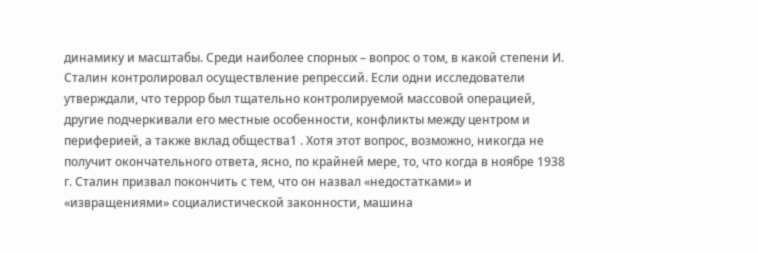динамику и масштабы. Среди наиболее спорных – вопрос о том, в какой степени И. Сталин контролировал осуществление репрессий. Если одни исследователи утверждали, что террор был тщательно контролируемой массовой операцией, другие подчеркивали его местные особенности, конфликты между центром и периферией, а также вклад общества1 . Хотя этот вопрос, возможно, никогда не получит окончательного ответа, ясно, по крайней мере, то, что когда в ноябре 1938 г. Сталин призвал покончить с тем, что он назвал «недостатками» и «извращениями» социалистической законности, машина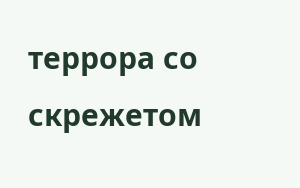террора со скрежетом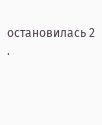остановилась 2 .